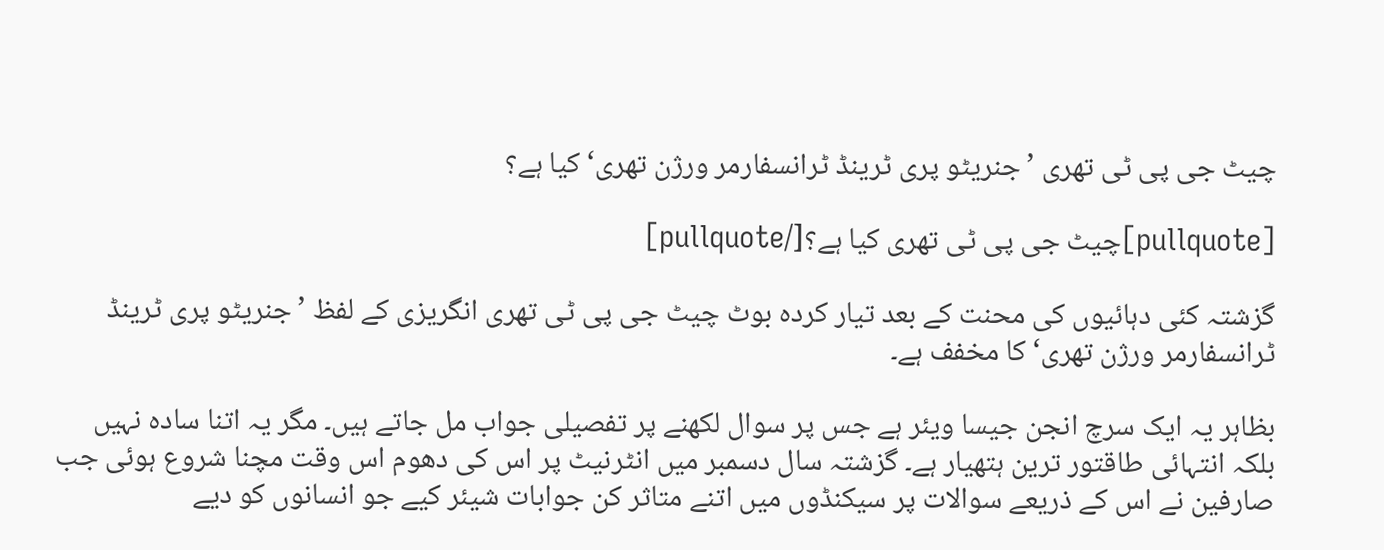چیٹ جی پی ٹی تھری ’جنریٹو پری ٹرینڈ ٹرانسفارمر ورژن تھری‘ کیا ہے؟

[pullquote]چیٹ جی پی ٹی تھری کیا ہے؟[/pullquote]

گزشتہ کئی دہائیوں کی محنت کے بعد تیار کردہ بوٹ چیٹ جی پی ٹی تھری انگریزی کے لفظ ’جنریٹو پری ٹرینڈ ٹرانسفارمر ورژن تھری‘ کا مخفف ہے۔

بظاہر یہ ایک سرچ انجن جیسا ویئر ہے جس پر سوال لکھنے پر تفصیلی جواب مل جاتے ہیں۔ مگر یہ اتنا سادہ نہیں بلکہ انتہائی طاقتور ترین ہتھیار ہے۔ گزشتہ سال دسمبر میں انٹرنیٹ پر اس کی دھوم اس وقت مچنا شروع ہوئی جب صارفین نے اس کے ذریعے سوالات پر سیکنڈوں میں اتنے متاثر کن جوابات شیئر کیے جو انسانوں کو دیے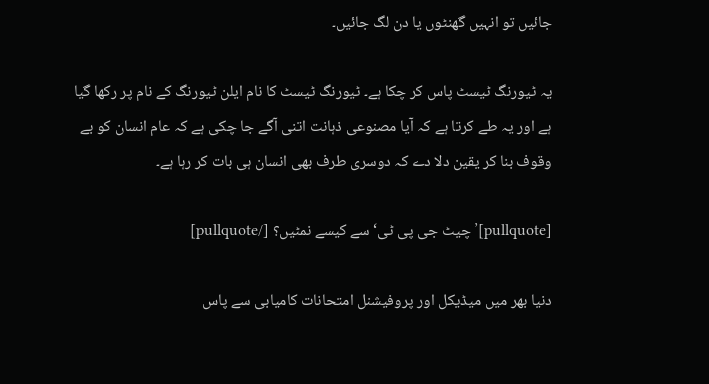جائیں تو انہیں گھنٹوں یا دن لگ جائیں۔

یہ ٹیورنگ ٹیسٹ پاس کر چکا ہے۔ ٹیورنگ ٹیسٹ کا نام ایلن ٹیورنگ کے نام پر رکھا گیا ہے اور یہ طے کرتا ہے کہ آیا مصنوعی ذہانت اتنی آگے جا چکی ہے کہ عام انسان کو بے وقوف بنا کر یقین دلا دے کہ دوسری طرف بھی انسان ہی بات کر رہا ہے۔

[pullquote]’چیٹ جی پی ٹی‘ سے کیسے نمٹیں؟ [/pullquote]

دنیا بھر میں میڈیکل اور پروفیشنل امتحانات کامیابی سے پاس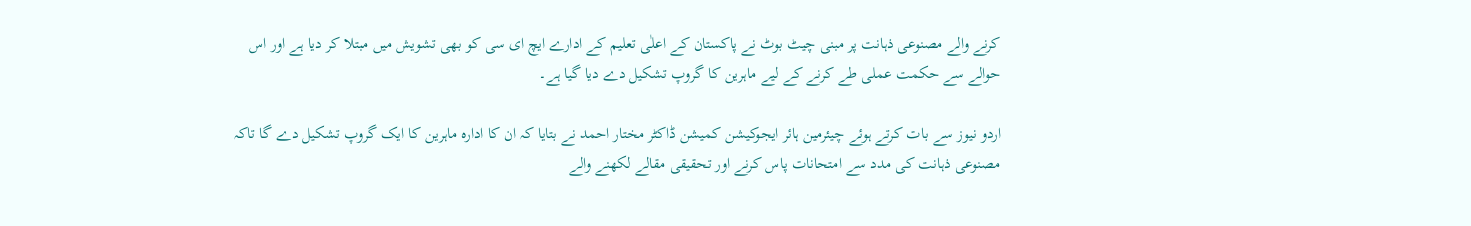کرنے والے مصنوعی ذہانت پر مبنی چیٹ بوٹ نے پاکستان کے اعلٰی تعلیم کے ادارے ایچ ای سی کو بھی تشویش میں مبتلا کر دیا ہے اور اس حوالے سے حکمت عملی طے کرنے کے لیے ماہرین کا گروپ تشکیل دے دیا گیا ہے۔

اردو نیوز سے بات کرتے ہوئے چیئرمین ہائر ایجوکیشن کمیشن ڈاکٹر مختار احمد نے بتایا کہ ان کا ادارہ ماہرین کا ایک گروپ تشکیل دے گا تاکہ مصنوعی ذہانت کی مدد سے امتحانات پاس کرنے اور تحقیقی مقالے لکھنے والے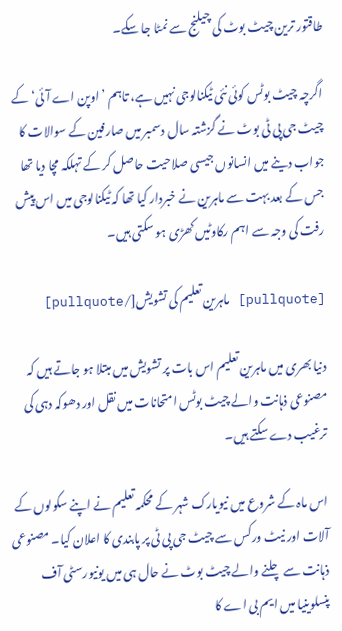طاقتور ترین چیٹ بوٹ کی چیلنج سے نمٹا جا سکے۔

اگرچہ چیٹ بوٹس کوئی نئی ٹیکنالوجی نہیں ہے، تاہم ’اوپن اے آئی‘ کے چیٹ جی پی ٹی بوٹ نے گزشتہ سال دسمبر میں صارفین کے سوالات کا جواب دینے میں انسانوں جیسی صلاحیت حاصل کر کے تہلکہ مچا دیا تھا جس کے بعد بہت سے ماہرین نے خبردار کیا تھا کہ ٹیکنالوجی میں اس پیش رفت کی وجہ سے اہم رکاوٹیں کھڑی ہو سکتی ہیں۔

[pullquote] ماہرین تعلیم کی تشویش[/pullquote]

دنیا بھری میں ماہرین تعلیم اس بات پر تشویش میں مبتلا ہو جاتے ہیں کہ مصنوعی ذہانت والے چیٹ بوٹس امتحانات میں نقل اور دھوکہ دہی کی ترغیب دے سکتے ہیں۔

اس ماہ کے شروع میں نیویارک شہر کے محکمہ تعلیم نے اپنے سکولوں کے آلات اور نیٹ ورکس سے چیٹ جی پی ٹی پر پابندی کا اعلان کیا۔ مصنوعی ذہانت سے چلنے والے چیٹ بوٹ نے حال ہی میں یونیورسٹی آف پنسلوینیا میں ایم بی اے کا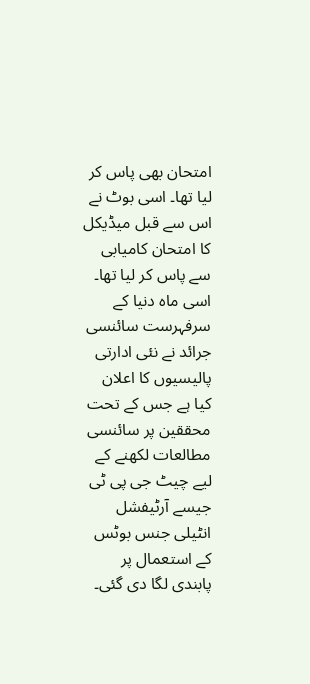امتحان بھی پاس کر لیا تھا۔ اسی بوٹ نے اس سے قبل میڈیکل کا امتحان کامیابی سے پاس کر لیا تھا۔
اسی ماہ دنیا کے سرفہرست سائنسی جرائد نے نئی ادارتی پالیسیوں کا اعلان کیا ہے جس کے تحت محققین پر سائنسی مطالعات لکھنے کے لیے چیٹ جی پی ٹی جیسے آرٹیفشل انٹیلی جنس بوٹس کے استعمال پر پابندی لگا دی گئی۔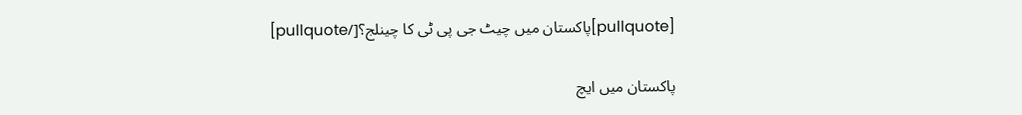[pullquote]پاکستان میں چیٹ جی پی ٹی کا چینلج؟[/pullquote]

پاکستان میں ایچ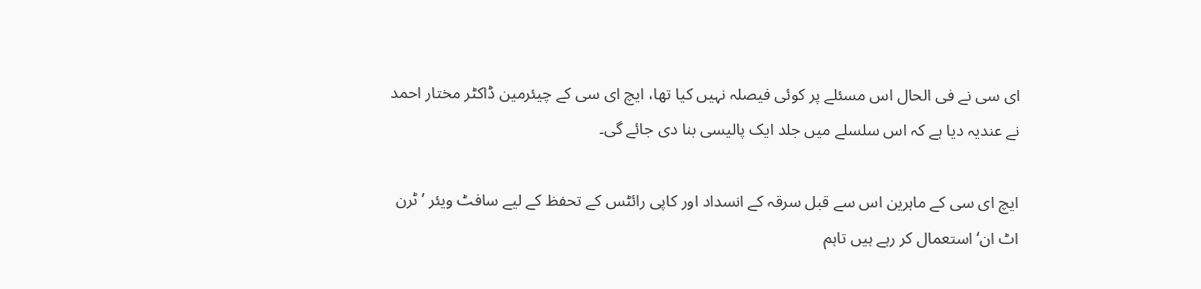ای سی نے فی الحال اس مسئلے پر کوئی فیصلہ نہیں کیا تھا، ایچ ای سی کے چیئرمین ڈاکٹر مختار احمد نے عندیہ دیا ہے کہ اس سلسلے میں جلد ایک پالیسی بنا دی جائے گی۔

ایچ ای سی کے ماہرین اس سے قبل سرقہ کے انسداد اور کاپی رائٹس کے تحفظ کے لیے سافٹ ویئر ’ٹرن اٹ ان‘ استعمال کر رہے ہیں تاہم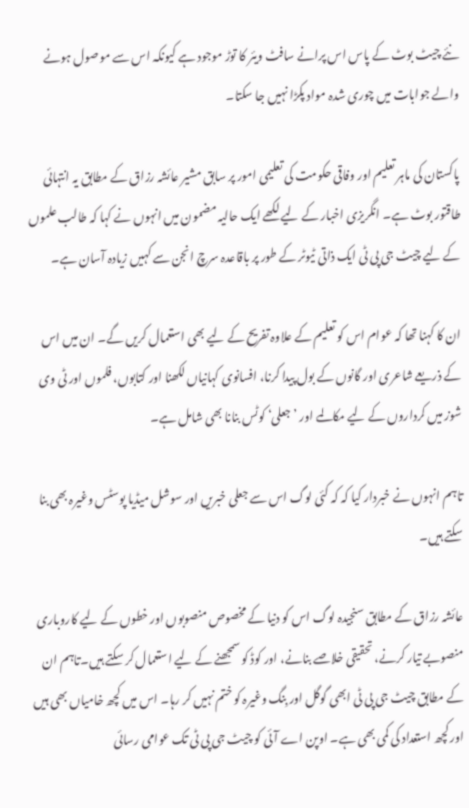نئے چیٹ بوٹ کے پاس اس پرانے سافٹ ویئر کا توڑ موجود ہے کیونکہ اس سے موصول ہونے والے جوابات میں چوری شدہ مواد پکڑا نہیں جا سکتا۔

پاکستان کی ماہر تعلیم اور وفاقی حکومت کی تعلیمی امور پر سابق مشیر عائشہ رزاق کے مطابق یہ انتہائی طاقتور بوٹ ہے۔ انگریزی اخبار کے لیے لکھے ایک حالیہ مضمون میں انہوں نے کہا کہ طالب علموں کے لیے چیٹ جی پی ٹی ایک ذاتی ٹیوٹر کے طور پر باقاعدہ سرچ انجن سے کہیں زیادہ آسان ہے۔

ان کا کہنا تھا کہ عوام اس کو تعلیم کے علاوہ تفریح کے لیے بھی استعمال کریں گے۔ ان میں اس کے ذریعے شاعری اور گانوں کے بول پیدا کرنا، افسانوی کہانیاں لکھنا اور کتابوں، فلموں اور ٹی وی شوز میں کرداروں کے لیے مکالمے اور ’جعلی‘ کوٹس بنانا بھی شامل ہے۔

تاہم انہوں نے خبردار کیا کہ کہ کئی لوگ اس سے جعلی خبریں اور سوشل میڈیا پوسٹس وغیرہ بھی بنا سکتے ہیں۔

عائشہ رزاق کے مطابق سنجیدہ لوگ اس کو دنیا کے مخصوص منصوبوں اور خطوں کے لیے کاروباری منصوبے تیار کرنے، تحقیقی خلاصے بنانے، اور کوڈ کو سمجھنے کے لیے استعمال کر سکتے ہیں۔تاہم ان کے مطابق چیٹ جی پی ٹی ابھی گوگل اور بِنگ وغیرہ کو ختم نہیں کر رہا۔ اس میں کچھ خامیاں بھی ہیں اور کچھ استعداد کی کمی بھی ہے۔ اوپن اے آئی کو چیٹ جی پی ٹی تک عوامی رسائی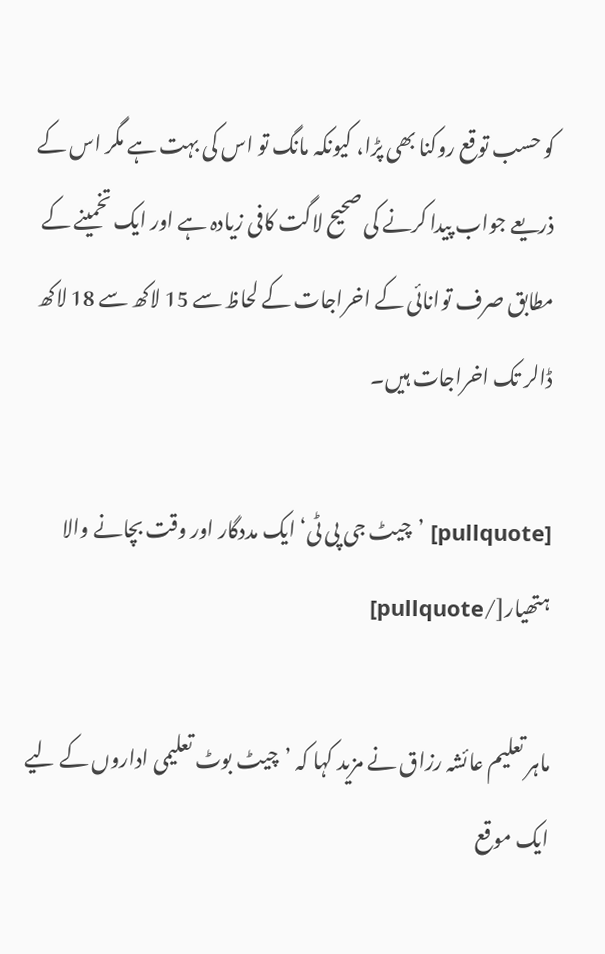کو حسب توقع روکنا بھی پڑا، کیونکہ مانگ تو اس کی بہت ہے مگر اس کے ذریعے جواب پیدا کرنے کی صحیح لاگت کافی زیادہ ہے اور ایک تخمینے کے مطابق صرف توانائی کے اخراجات کے لحاظ سے 15 لاکھ سے 18 لاکھ ڈالر تک اخراجات ہیں۔

[pullquote] ’چیٹ جی پی ٹی‘ ایک مددگار اور وقت بچانے والا ہتھیار[/pullquote]

ماہر تعلیم عائشہ رزاق نے مزید کہا کہ ’چیٹ بوٹ تعلیمی اداروں کے لیے ایک موقع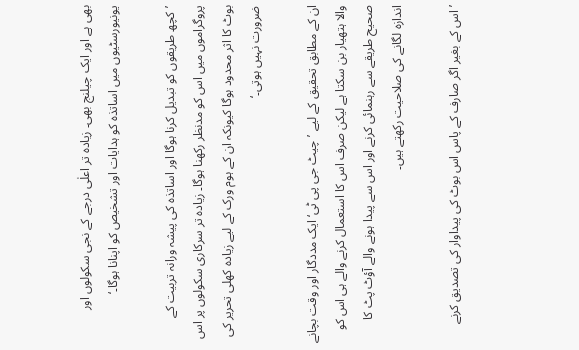بھی ہے اور ایک چیلنج بھی۔ زیادہ تر اعلٰی درجے کے نجی سکولوں اور یونیورسٹیوں میں اساتذہ کو ہدایات اور تشخیص کو اپنانا ہوگا۔‘

’کچھ طریقوں کو تبدیل کرنا ہوگا اور اساتذہ کی پیشہ ورانہ تربیت کے پروگراموں میں اس کو مدنظر رکھنا ہوگا۔ زیادہ تر سرکاری سکولوں پر اس بوٹ کا اثر محدود ہوگا کیونکہ ان کے ہوم ورک کے لیے زیادہ کھلی تحریر کی ضرورت نہیں ہوتی۔‘

ان کے مطابق تحقیق کے لیے ’چیٹ جی پی ٹی‘ ایک مددگار اور وقت بچانے والا ہتھیار بن سکتا ہے لیکن صرف اس کا استعمال کرنے والے ہی اس کو صحیح طریقے سے رہنمائی کرنے اور اس سے پیدا ہونے والے آؤٹ پٹ کا اندازہ لگانے کی صلاحیت رکھتے ہیں۔

’اس کے بغیر اگر صارف کے پاس اس بوٹ کی پیداوار کی تصدیق کرنے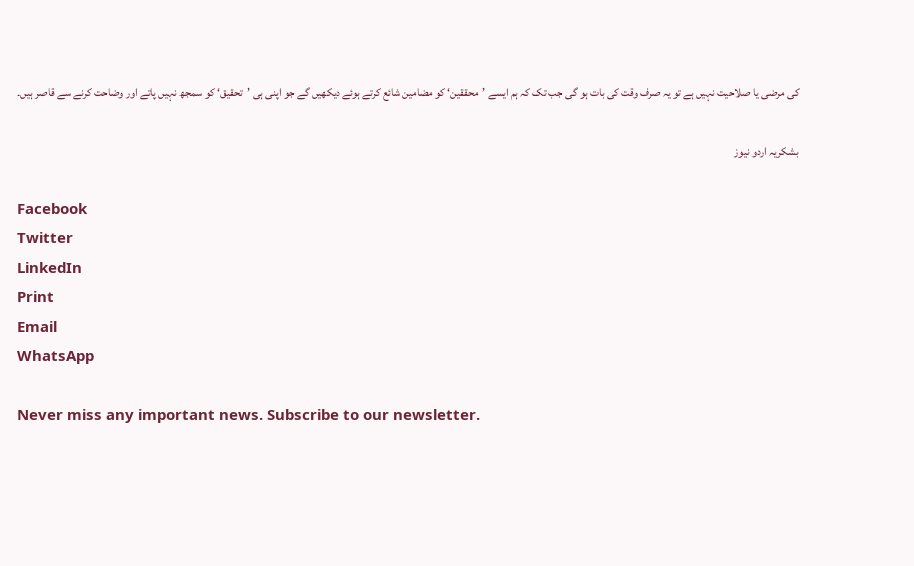کی مرضی یا صلاحیت نہیں ہے تو یہ صرف وقت کی بات ہو گی جب تک کہ ہم ایسے ’محققین‘ کو مضامین شائع کرتے ہوئے دیکھیں گے جو اپنی ہی ’تحقیق‘ کو سمجھ نہیں پاتے اور وضاحت کرنے سے قاصر ہیں۔

بشکریہ اردو نیوز

Facebook
Twitter
LinkedIn
Print
Email
WhatsApp

Never miss any important news. Subscribe to our newsletter.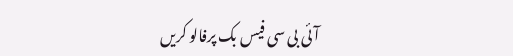آئی بی سی فیس بک پرفالو کریں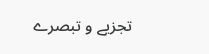تجزیے و تبصرے